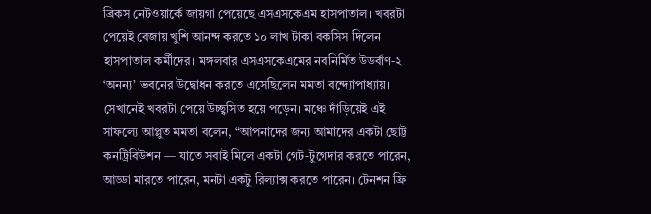ব্রিকস নেটওয়ার্কে জায়গা পেয়েছে এসএসকেএম হাসপাতাল। খবরটা পেয়েই বেজায় খুশি আনন্দ করতে ১০ লাখ টাকা বকসিস দিলেন হাসপাতাল কর্মীদের। মঙ্গলবার এসএসকেএমের নবনির্মিত উডর্বাণ-২ ‘অনন্য’ ভবনের উদ্বোধন করতে এসেছিলেন মমতা বন্দ্যোপাধ্যায়। সেখানেই খবরটা পেয়ে উচ্ছ্বসিত হয়ে পড়েন। মঞ্চে দাঁড়িয়েই এই সাফল্যে আপ্লুত মমতা বলেন, “আপনাদের জন্য আমাদের একটা ছোট্ট কনট্রিবিউশন — যাতে সবাই মিলে একটা গেট-টুগেদার করতে পারেন, আড্ডা মারতে পারেন, মনটা একটু রিল্যাক্স করতে পারেন। টেনশন ফ্রি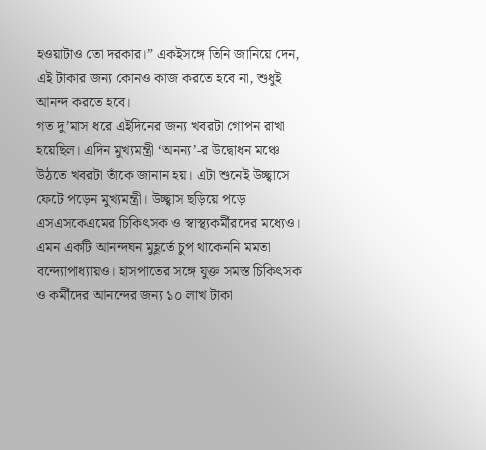হওয়াটাও তো দরকার।” একইসঙ্গে তিনি জানিয়ে দেন, এই টাকার জন্য কোনও কাজ করতে হবে না, শুধুই আনন্দ করতে হবে।
গত দু’মাস ধরে এইদিনের জন্য খবরটা গোপন রাখা হয়েছিল। এদিন মুখ্যমন্ত্রী ‘অনন্য’-র উদ্বোধন মঞ্চে উঠতে খবরটা তাঁকে জানান হয়। এটা শুনেই উচ্ছ্বাসে ফেটে পড়েন মুখ্যমন্ত্রী। উচ্ছ্বাস ছড়িয়ে পড়ে এসএসকেএমের চিকিৎসক ও স্বাস্থ্যকর্মীরদের মধ্যেও। এমন একটি আনন্দঘন মুহূর্তে চুপ থাকেননি মমতা বন্দ্যোপাধ্যায়ও। হাসপাতের সঙ্গে যুক্ত সমস্ত চিকিৎসক ও কর্মীদের আনন্দের জন্য ১০ লাখ টাকা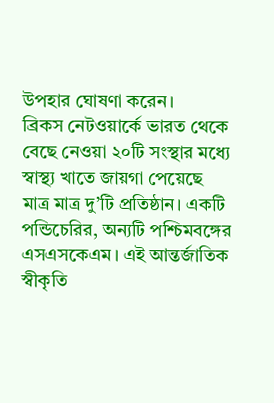উপহার ঘোষণা করেন।
ব্রিকস নেটওয়ার্কে ভারত থেকে বেছে নেওয়া ২০টি সংস্থার মধ্যে স্বাস্থ্য খাতে জায়গা পেয়েছে মাত্র মাত্র দু’টি প্রতিষ্ঠান। একটি পন্ডিচেরির, অন্যটি পশ্চিমবঙ্গের এসএসকেএম। এই আন্তর্জাতিক স্বীকৃতি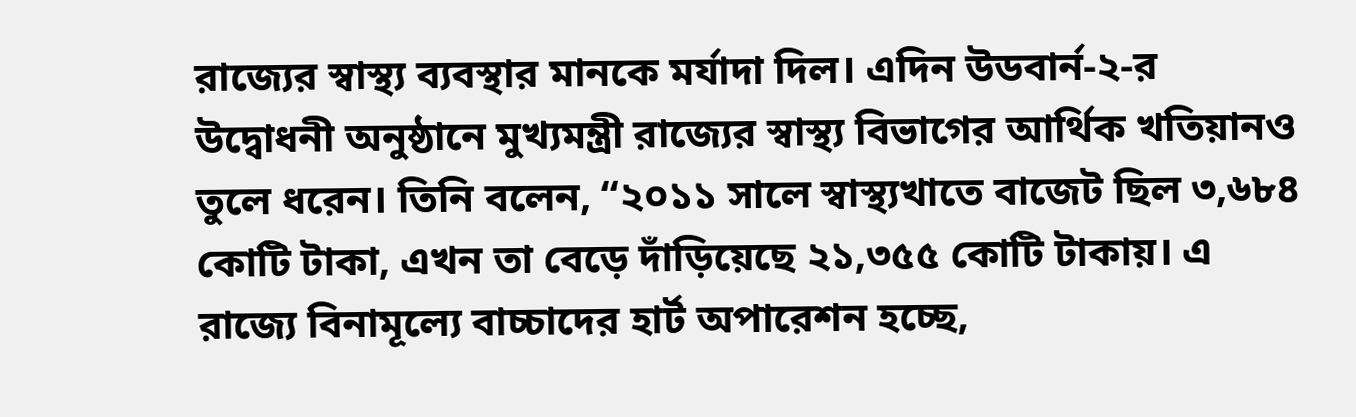রাজ্যের স্বাস্থ্য ব্যবস্থার মানকে মর্যাদা দিল। এদিন উডবার্ন-২-র উদ্বোধনী অনুষ্ঠানে মুখ্যমন্ত্রী রাজ্যের স্বাস্থ্য বিভাগের আর্থিক খতিয়ানও তুলে ধরেন। তিনি বলেন, “২০১১ সালে স্বাস্থ্যখাতে বাজেট ছিল ৩,৬৮৪ কোটি টাকা, এখন তা বেড়ে দাঁড়িয়েছে ২১,৩৫৫ কোটি টাকায়। এ রাজ্যে বিনামূল্যে বাচ্চাদের হার্ট অপারেশন হচ্ছে,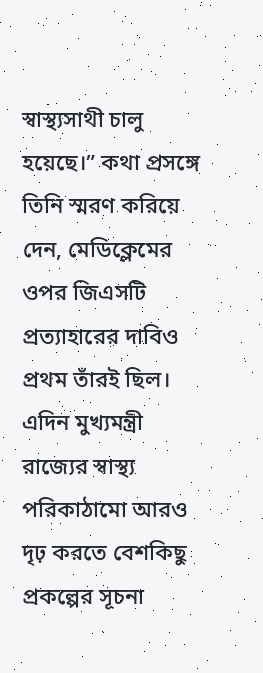স্বাস্থ্যসাথী চালু হয়েছে।” কথা প্রসঙ্গে তিনি স্মরণ করিয়ে দেন, মেডিক্লেমের ওপর জিএসটি প্রত্যাহারের দাবিও প্রথম তাঁরই ছিল। এদিন মুখ্যমন্ত্রী রাজ্যের স্বাস্থ্য পরিকাঠামো আরও দৃঢ় করতে বেশকিছু প্রকল্পের সূচনা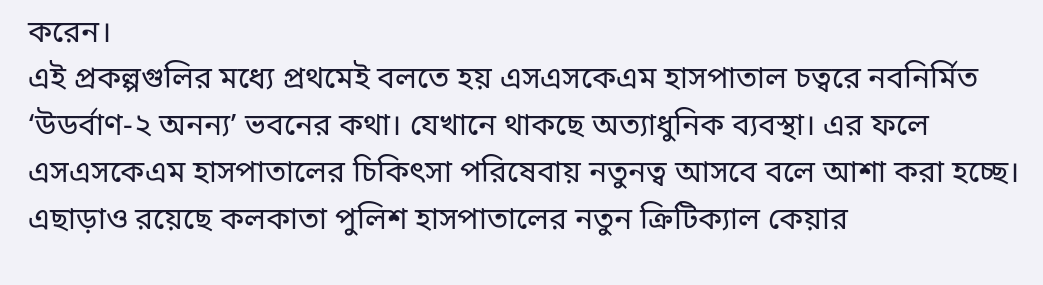করেন।
এই প্রকল্পগুলির মধ্যে প্রথমেই বলতে হয় এসএসকেএম হাসপাতাল চত্বরে নবনির্মিত ‘উডর্বাণ-২ অনন্য’ ভবনের কথা। যেখানে থাকছে অত্যাধুনিক ব্যবস্থা। এর ফলে এসএসকেএম হাসপাতালের চিকিৎসা পরিষেবায় নতুনত্ব আসবে বলে আশা করা হচ্ছে। এছাড়াও রয়েছে কলকাতা পুলিশ হাসপাতালের নতুন ক্রিটিক্যাল কেয়ার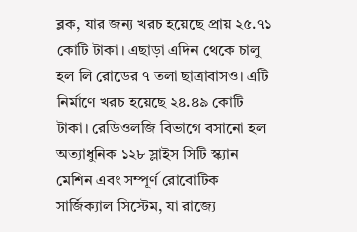ব্লক, যার জন্য খরচ হয়েছে প্রায় ২৫.৭১ কোটি টাকা। এছাড়া এদিন থেকে চালু হল লি রোডের ৭ তলা ছাত্রাবাসও। এটি নির্মাণে খরচ হয়েছে ২৪.৪৯ কোটি টাকা। রেডিওলজি বিভাগে বসানো হল অত্যাধুনিক ১২৮ স্লাইস সিটি স্ক্যান মেশিন এবং সম্পূর্ণ রোবোটিক সার্জিক্যাল সিস্টেম, যা রাজ্যে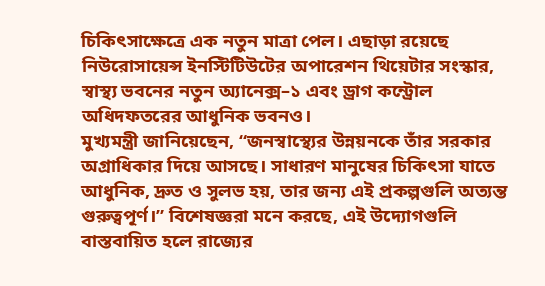চিকিৎসাক্ষেত্রে এক নতুন মাত্রা পেল। এছাড়া রয়েছে নিউরোসায়েন্স ইনস্টিটিউটের অপারেশন থিয়েটার সংস্কার, স্বাস্থ্য ভবনের নতুন অ্যানেক্স–১ এবং ড্রাগ কন্ট্রোল অধিদফতরের আধুনিক ভবনও।
মুখ্যমন্ত্রী জানিয়েছেন, “জনস্বাস্থ্যের উন্নয়নকে তাঁর সরকার অগ্রাধিকার দিয়ে আসছে। সাধারণ মানুষের চিকিৎসা যাতে আধুনিক, দ্রুত ও সুলভ হয়, তার জন্য এই প্রকল্পগুলি অত্যন্ত গুরুত্বপূর্ণ।” বিশেষজ্ঞরা মনে করছে, এই উদ্যোগগুলি বাস্তবায়িত হলে রাজ্যের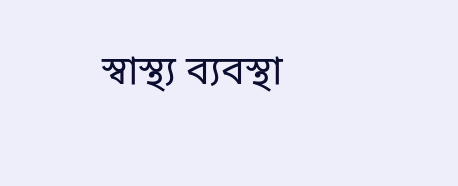স্বাস্থ্য ব্যবস্থা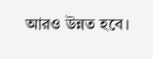আরও উন্নত হবে।